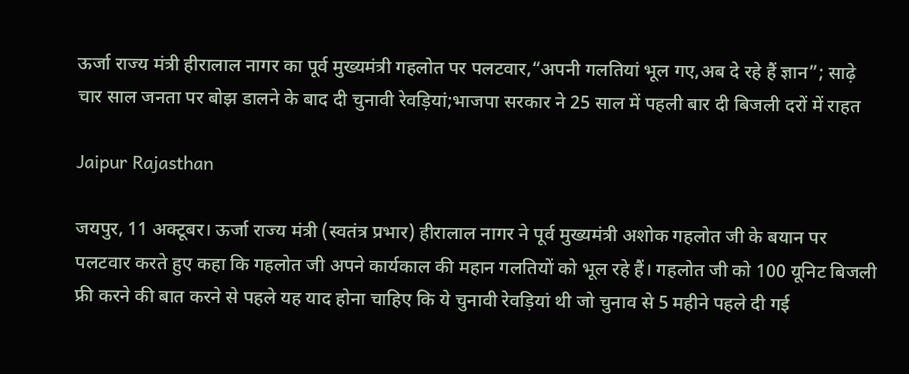ऊर्जा राज्य मंत्री हीरालाल नागर का पूर्व मुख्यमंत्री गहलोत पर पलटवार,“अपनी गलतियां भूल गए,अब दे रहे हैं ज्ञान”; साढ़े चार साल जनता पर बोझ डालने के बाद दी चुनावी रेवड़ियां;भाजपा सरकार ने 25 साल में पहली बार दी बिजली दरों में राहत

Jaipur Rajasthan

जयपुर, 11 अक्टूबर। ऊर्जा राज्य मंत्री (स्वतंत्र प्रभार) हीरालाल नागर ने पूर्व मुख्यमंत्री अशोक गहलोत जी के बयान पर पलटवार करते हुए कहा कि गहलोत जी अपने कार्यकाल की महान गलतियों को भूल रहे हैं। गहलोत जी को 100 यूनिट बिजली फ्री करने की बात करने से पहले यह याद होना चाहिए कि ये चुनावी रेवड़ियां थी जो चुनाव से 5 महीने पहले दी गई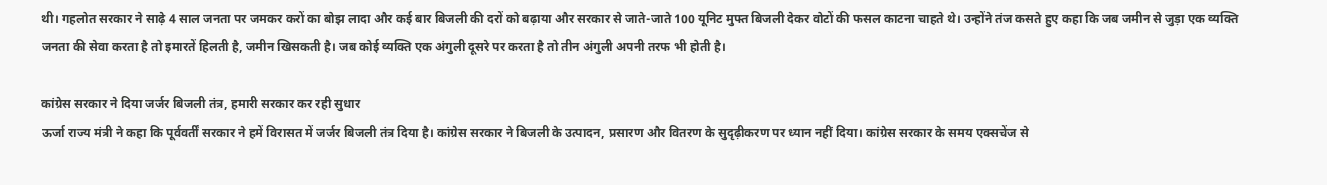थी। गहलोत सरकार ने साढ़े 4 साल जनता पर जमकर करों का बोझ लादा और कई बार बिजली की दरों को बढ़ाया और सरकार से जाते-जाते 100 यूनिट मुफ्त बिजली देकर वोटों की फसल काटना चाहते थे। उन्होंने तंज कसते हुए कहा कि जब जमीन से जुड़ा एक व्यक्ति जनता की सेवा करता है तो इमारतें हिलती है, जमीन खिसकती है। जब कोई व्यक्ति एक अंगुली दूसरे पर करता है तो तीन अंगुली अपनी तरफ भी होती है।

कांग्रेस सरकार ने दिया जर्जर बिजली तंत्र, हमारी सरकार कर रही सुधार
ऊर्जा राज्य मंत्री ने कहा कि पूर्ववर्तीं सरकार ने हमें विरासत में जर्जर बिजली तंत्र दिया है। कांग्रेस सरकार ने बिजली के उत्पादन, प्रसारण और वितरण के सुदृढ़ीकरण पर ध्यान नहीं दिया। कांग्रेस सरकार के समय एक्सचेंज से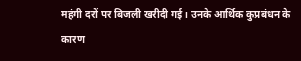महंगी दरों पर बिजली खरीदी गई। उनके आर्थिक कुप्रबंधन के कारण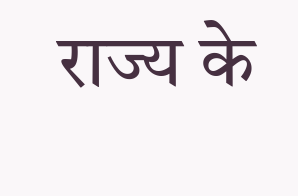राज्य के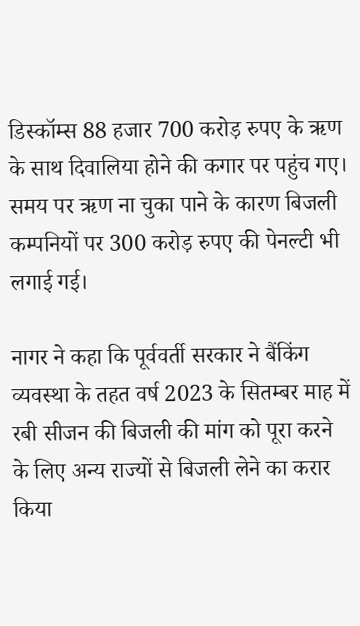डिस्कॉम्स 88 हजार 700 करोड़ रुपए के ऋण के साथ दिवालिया होने की कगार पर पहुंच गए। समय पर ऋण ना चुका पाने के कारण बिजली कम्पनियों पर 300 करोड़ रुपए की पेनल्टी भी लगाई गई।

नागर ने कहा कि पूर्ववर्ती सरकार ने बैंकिंग व्यवस्था के तहत वर्ष 2023 के सितम्बर माह में रबी सीजन की बिजली की मांग को पूरा करने के लिए अन्य राज्यों से बिजली लेने का करार किया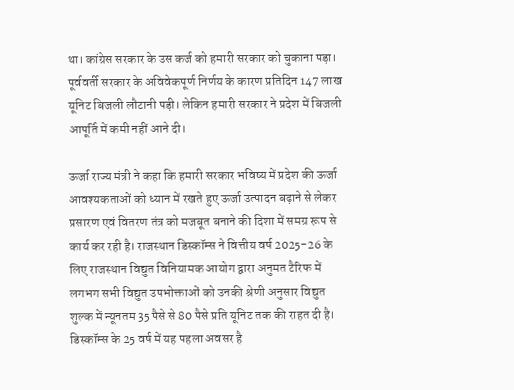था। कांग्रेस सरकार के उस कर्ज को हमारी सरकार को चुकाना पड़ा। पूर्ववर्ती सरकार के अविवेकपूर्ण निर्णय के कारण प्रतिदिन 147 लाख यूनिट बिजली लौटानी पड़ी। लेकिन हमारी सरकार ने प्रदेश में बिजली आपूर्ति में कमी नहीं आने दी।

ऊर्जा राज्य मंत्री ने कहा कि हमारी सरकार भविष्य में प्रदेश की ऊर्जा आवश्यकताओं को ध्यान में रखते हुए ऊर्जा उत्पादन बढ़ाने से लेकर प्रसारण एवं वितरण तंत्र को मजबूत बनाने की दिशा में समग्र रूप से कार्य कर रही है। राजस्थान डिस्कॉम्स ने वित्तीय वर्ष 2025-26 के लिए राजस्थान विद्युत विनियामक आयोग द्वारा अनुमत टैरिफ में लगभग सभी विद्युत उपभोक्ताओं को उनकी श्रेणी अनुसार विद्युत शुल्क में न्यूनतम 35 पैसे से 80 पैसे प्रति यूनिट तक की राहत दी है। डिस्कॉम्स के 25 वर्ष में यह पहला अवसर है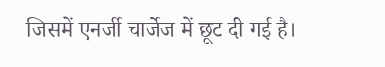जिसमें एनर्जी चार्जेज में छूट दी गई है।